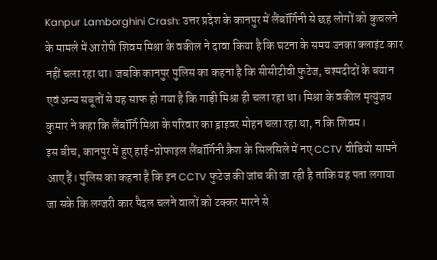Kanpur Lamborghini Crash: उत्तर प्रदेश के कानपुर में लैंबॉर्गिनी से छह लोगों को कुचलने के मामले में आरोपी शिवम मिश्रा के वकील ने दावा किया है कि घटना के समय उनका क्लाइंट कार नहीं चला रहा था। जबकि कानपुर पुलिस का कहना है कि सीसीटीवी फुटेज, चश्मदीदों के बयान एवं अन्य सबूतों से यह साफ हो गया है कि गाड़ी मिश्रा ही चला रहा था। मिश्रा के वकील मृत्युंजय कुमार ने कहा कि लैंबॉर्गि मिश्रा के परिवार का ड्राइवर मोहन चला रहा था, न कि शिवम।
इस बीच, कानपुर में हुए हाई-प्रोफाइल लैंबॉर्गिनी क्रैश के सिलसिले में नए CCTV वीडियो सामने आए हैं। पुलिस का कहना है कि इन CCTV फुटेज की जांच की जा रही है ताकि यह पता लगाया जा सके कि लग्जरी कार पैदल चलने वालों को टक्कर मारने से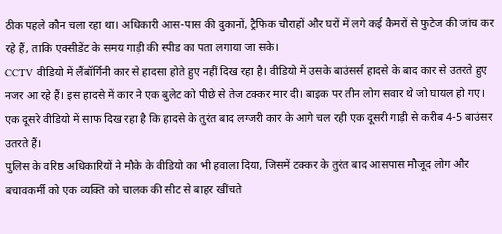ठीक पहले कौन चला रहा था। अधिकारी आस-पास की दुकानों, ट्रैफिक चौराहों और घरों में लगे कई कैमरों से फुटेज की जांच कर रहे हैं, ताकि एक्सीडेंट के समय गाड़ी की स्पीड का पता लगाया जा सके।
CCTV वीडियो में लैंबॉर्गिनी कार से हादसा होते हुए नहीं दिख रहा है। वीडियो में उसके बाउंसर्स हादसे के बाद कार से उतरते हुए नजर आ रहे हैं। इस हादसे में कार ने एक बुलेट को पीछे से तेज टक्कर मार दी। बाइक पर तीन लोग सवार थे जो घायल हो गए। एक दूसरे वीडियो में साफ दिख रहा है कि हादसे के तुरंत बाद लग्जरी कार के आगे चल रही एक दूसरी गाड़ी से करीब 4-5 बाउंसर उतरते हैं।
पुलिस के वरिष्ठ अधिकारियों ने मौके के वीडियो का भी हवाला दिया, जिसमें टक्कर के तुरंत बाद आसपास मौजूद लोग और बचावकर्मी को एक व्यक्ति को चालक की सीट से बाहर खींचते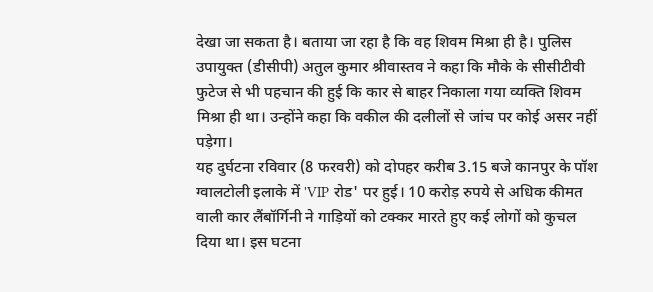देखा जा सकता है। बताया जा रहा है कि वह शिवम मिश्रा ही है। पुलिस उपायुक्त (डीसीपी) अतुल कुमार श्रीवास्तव ने कहा कि मौके के सीसीटीवी फुटेज से भी पहचान की हुई कि कार से बाहर निकाला गया व्यक्ति शिवम मिश्रा ही था। उन्होंने कहा कि वकील की दलीलों से जांच पर कोई असर नहीं पड़ेगा।
यह दुर्घटना रविवार (8 फरवरी) को दोपहर करीब 3.15 बजे कानपुर के पॉश ग्वालटोली इलाके में 'VIP रोड' पर हुई। 10 करोड़ रुपये से अधिक कीमत वाली कार लैंबॉर्गिनी ने गाड़ियों को टक्कर मारते हुए कई लोगों को कुचल दिया था। इस घटना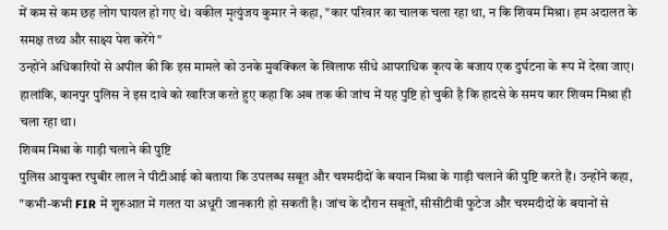में कम से कम छह लोग घायल हो गए थे। वकील मृत्युंजय कुमार ने कहा, "कार परिवार का चालक चला रहा था, न कि शिवम मिश्रा। हम अदालत के समक्ष तथ्य और साक्ष्य पेश करेंगे"
उन्होंने अधिकारियों से अपील की कि इस मामले को उनके मुवक्किल के खिलाफ सीधे आपराधिक कृत्य के बजाय एक दुर्घटना के रूप में देखा जाए। हालांकि, कानपुर पुलिस ने इस दावे को खारिज करते हुए कहा कि अब तक की जांच में यह पुष्टि हो चुकी है कि हादसे के समय कार शिवम मिश्रा ही चला रहा था।
शिवम मिश्रा के गाड़ी चलाने की पुष्टि
पुलिस आयुक्त रघुबीर लाल ने पीटीआई को बताया कि उपलब्ध सबूत और चश्मदीदों के बयान मिश्रा के गाड़ी चलाने की पुष्टि करते हैं। उन्होंने कहा, "कभी-कभी FIR में शुरुआत में गलत या अधूरी जानकारी हो सकती है। जांच के दौरान सबूतों, सीसीटीवी फुटेज और चश्मदीदों के बयानों से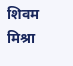शिवम मिश्रा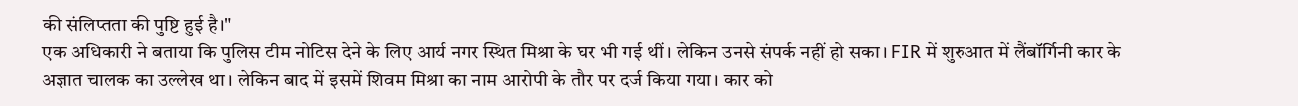की संलिप्तता की पुष्टि हुई है।"
एक अधिकारी ने बताया कि पुलिस टीम नोटिस देने के लिए आर्य नगर स्थित मिश्रा के घर भी गई थीं। लेकिन उनसे संपर्क नहीं हो सका। FIR में शुरुआत में लैंबॉर्गिनी कार के अज्ञात चालक का उल्लेख था। लेकिन बाद में इसमें शिवम मिश्रा का नाम आरोपी के तौर पर दर्ज किया गया। कार को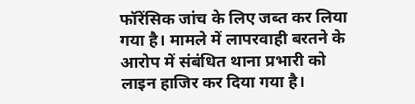फॉरेंसिक जांच के लिए जब्त कर लिया गया है। मामले में लापरवाही बरतने के आरोप में संबंधित थाना प्रभारी को लाइन हाजिर कर दिया गया है।